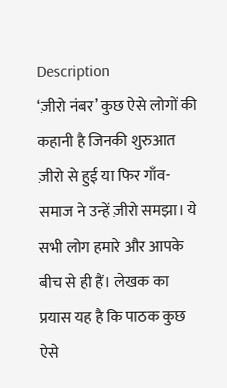Description
‘ज़ीरो नंबर’ कुछ ऐसे लोगों की कहानी है जिनकी शुरुआत ज़ीरो से हुई या फिर गाँव-समाज ने उन्हें ज़ीरो समझा। ये सभी लोग हमारे और आपके बीच से ही हैं। लेखक का प्रयास यह है कि पाठक कुछ ऐसे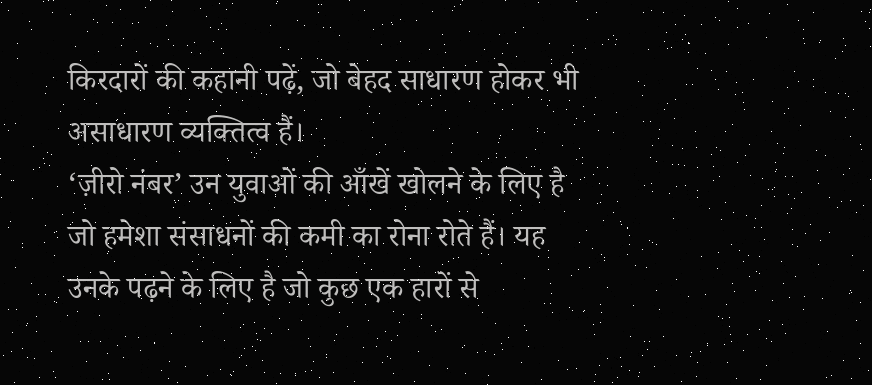किरदारों की कहानी पढ़ें, जो बेहद साधारण होकर भी असाधारण व्यक्तित्व हैं।
‘ज़ीरो नंबर’ उन युवाओं की आँखें खोलने के लिए है जो हमेशा संसाधनों की कमी का रोना रोते हैं। यह उनके पढ़ने के लिए है जो कुछ एक हारों से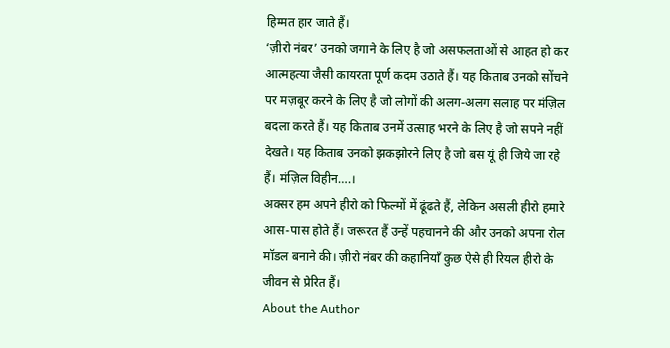हिम्मत हार जाते हैं।
‘ज़ीरो नंबर’ उनको जगाने के लिए है जो असफलताओं से आहत हो कर आत्महत्या जैसी कायरता पूर्ण कदम उठाते हैं। यह किताब उनको सोंचने पर मज़बूर करने के लिए है जो लोगों की अलग-अलग सलाह पर मंज़िल बदला करते हैं। यह किताब उनमें उत्साह भरने के लिए है जो सपने नहीं देखते। यह किताब उनको झकझोरने लिए है जो बस यूं ही जिये जा रहे हैं। मंज़िल विहीन….।
अक्सर हम अपने हीरो को फिल्मों में ढूंढते हैं, लेकिन असली हीरो हमारे आस-पास होते हैं। जरूरत हैं उन्हें पहचानने की और उनको अपना रोल मॉडल बनाने की। ज़ीरो नंबर की कहानियाँ कुछ ऐसे ही रियल हीरो के जीवन से प्रेरित हैं।
About the Author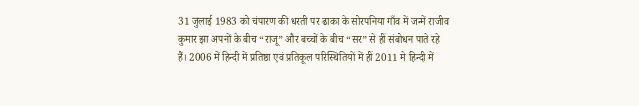31 जुलाई 1983 को चंपारण की धरती पर ढाका के सोरपनिया गाँव में जन्में राजीव कुमार झा अपनों के बीच “राजू” और बच्चों के बीच “सर” से हीं संबोधन पाते रहे हैं। 2006 में हिन्दी में प्रतिष्ठा एवं प्रतिकूल परिस्थितियों में हीं 2011 मे हिन्दी में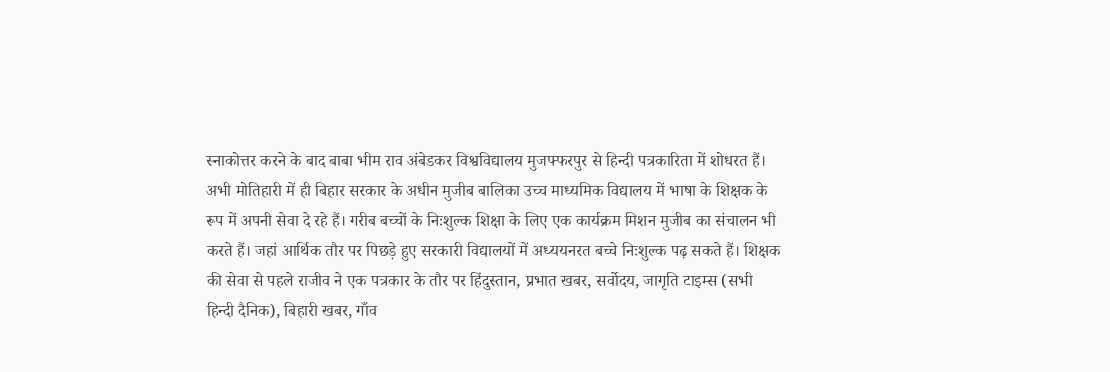स्नाकोत्तर करने के बाद बाबा भीम राव अंबेडकर विश्वविद्यालय मुजफ्फरपुर से हिन्दी पत्रकारिता में शोधरत हैं। अभी मोतिहारी में ही बिहार सरकार के अधीन मुजीब बालिका उच्च माध्यमिक विद्यालय में भाषा के शिक्षक के रूप में अपनी सेवा दे रहे हैं। गरीब बच्चों के निःशुल्क शिक्षा के लिए एक कार्यक्रम मिशन मुजीब का संचालन भी करते हैं। जहां आर्थिक तौर पर पिछड़े हुए सरकारी विद्यालयों में अध्ययनरत बच्चे निःशुल्क पढ़ सकते हैं। शिक्षक की सेवा से पहले राजीव ने एक पत्रकार के तौर पर हिंदुस्तान, प्रभात खबर, सर्वोदय, जागृति टाइम्स (सभी हिन्दी दैनिक), बिहारी खबर, गाँव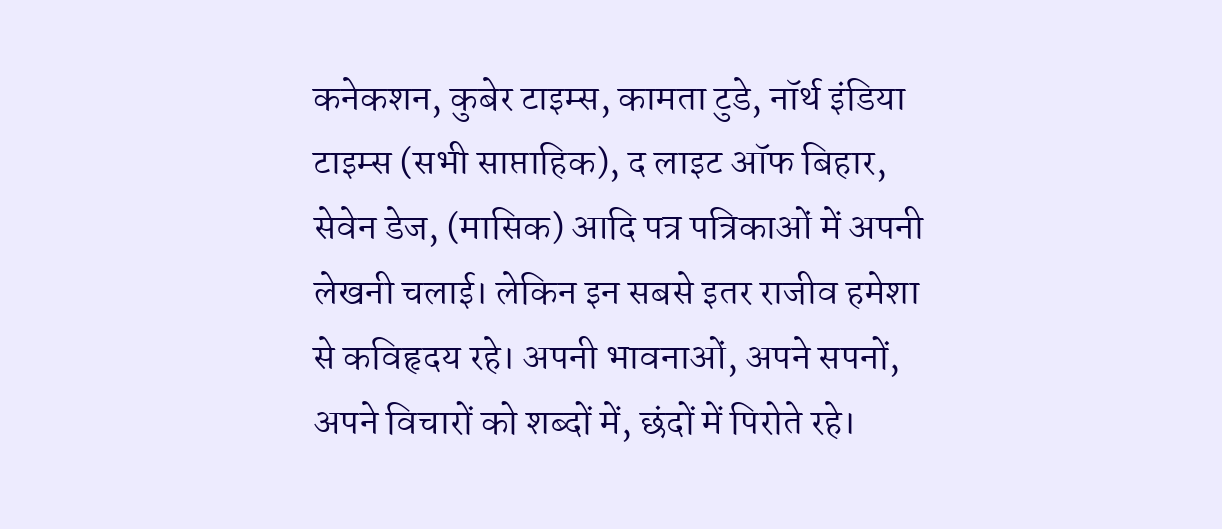कनेकशन, कुबेर टाइम्स, कामता टुडे, नॉर्थ इंडिया टाइम्स (सभी साप्ताहिक), द लाइट ऑफ बिहार, सेवेन डेज, (मासिक) आदि पत्र पत्रिकाओं में अपनी लेखनी चलाई। लेकिन इन सबसे इतर राजीव हमेशा से कविहृदय रहे। अपनी भावनाओं, अपने सपनों, अपने विचारों को शब्दों में, छंदों में पिरोते रहे।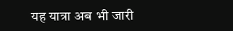यह यात्रा अब भी जारी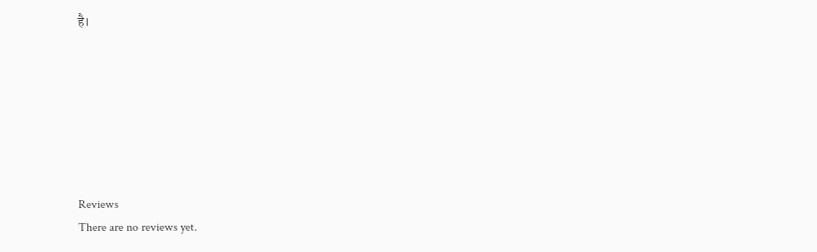है।







Reviews
There are no reviews yet.